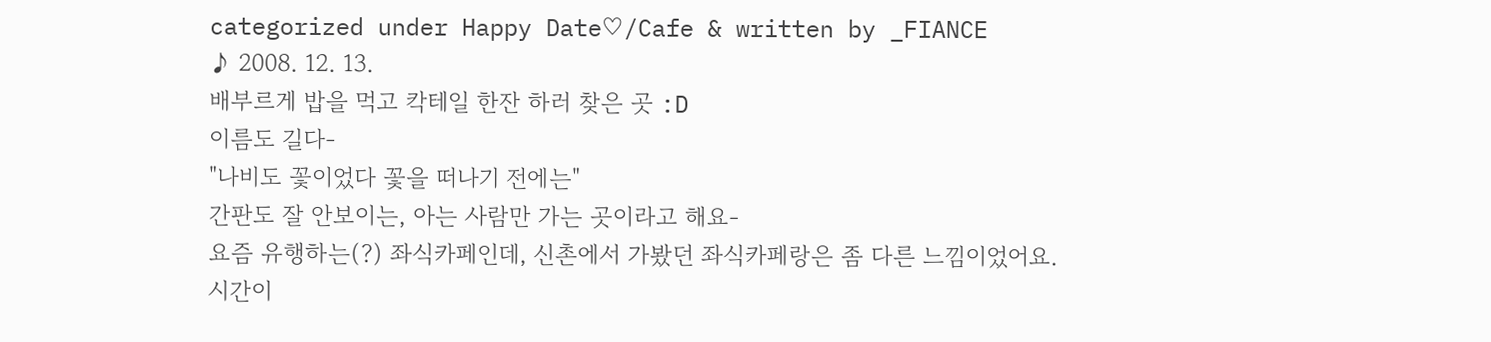categorized under Happy Date♡/Cafe & written by _FIANCE
♪ 2008. 12. 13.
배부르게 밥을 먹고 칵테일 한잔 하러 찾은 곳 :D
이름도 길다-
"나비도 꽃이었다 꽃을 떠나기 전에는"
간판도 잘 안보이는, 아는 사람만 가는 곳이라고 해요-
요즘 유행하는(?) 좌식카페인데, 신촌에서 가봤던 좌식카페랑은 좀 다른 느낌이었어요.
시간이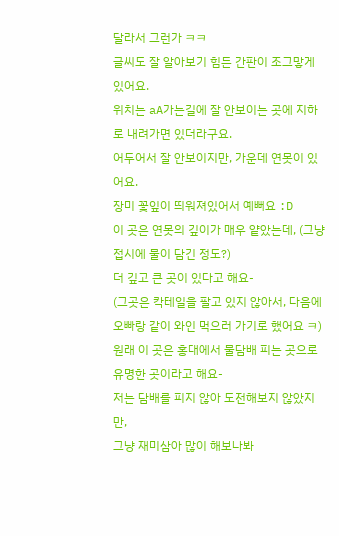달라서 그런가 ㅋㅋ
글씨도 잘 알아보기 힘든 간판이 조그맣게 있어요.
위치는 aA가는길에 잘 안보이는 곳에 지하로 내려가면 있더라구요.
어두어서 잘 안보이지만, 가운데 연못이 있어요.
장미 꽃잎이 띄워져있어서 예뻐요 :D
이 곳은 연못의 깊이가 매우 얕았는데, (그냥 접시에 물이 담긴 정도?)
더 깊고 큰 곳이 있다고 해요-
(그곳은 칵테일을 팔고 있지 않아서, 다음에 오빠랑 같이 와인 먹으러 가기로 했어요 ㅋ)
원래 이 곳은 홍대에서 물담배 피는 곳으로 유명한 곳이라고 해요-
저는 담배를 피지 않아 도전해보지 않았지만,
그냥 재미삼아 많이 해보나봐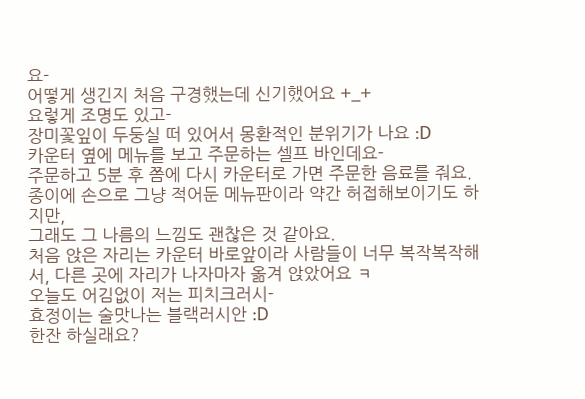요-
어떻게 생긴지 처음 구경했는데 신기했어요 +_+
요렇게 조명도 있고-
장미꽃잎이 두둥실 떠 있어서 몽환적인 분위기가 나요 :D
카운터 옆에 메뉴를 보고 주문하는 셀프 바인데요-
주문하고 5분 후 쯤에 다시 카운터로 가면 주문한 음료를 줘요.
종이에 손으로 그냥 적어둔 메뉴판이라 약간 허접해보이기도 하지만,
그래도 그 나름의 느낌도 괜찮은 것 같아요.
처음 앉은 자리는 카운터 바로앞이라 사람들이 너무 복작복작해서, 다른 곳에 자리가 나자마자 옮겨 앉았어요 ㅋ
오늘도 어김없이 저는 피치크러시-
효정이는 술맛나는 블랙러시안 :D
한잔 하실래요?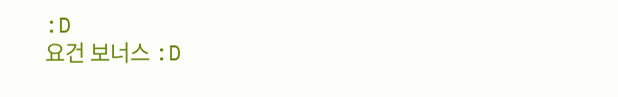:D
요건 보너스 :D